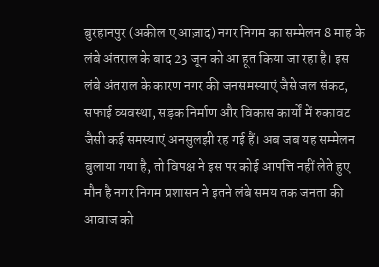बुरहानपुर (अकील ए आज़ाद) नगर निगम का सम्मेलन 8 माह के लंबे अंतराल के बाद 23 जून को आ हूत किया जा रहा है। इस लंबे अंतराल के कारण नगर की जनसमस्याएं जैसे जल संकट, सफाई व्यवस्था, सड़क निर्माण और विकास कार्यों में रुकावट जैसी कई समस्याएं अनसुलझी रह गई हैं। अब जब यह सम्मेलन बुलाया गया है, तो विपक्ष ने इस पर कोई आपत्ति नहीं लेते हुए मौन है नगर निगम प्रशासन ने इतने लंबे समय तक जनता की आवाज को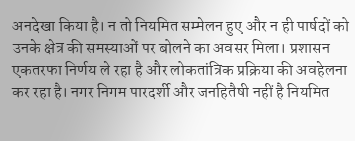अनदेखा किया है। न तो नियमित सम्मेलन हुए और न ही पार्षदों को उनके क्षेत्र की समस्याओं पर बोलने का अवसर मिला। प्रशासन एकतरफा निर्णय ले रहा है और लोकतांत्रिक प्रक्रिया की अवहेलना कर रहा है। नगर निगम पारदर्शी और जनहितैषी नहीं है नियमित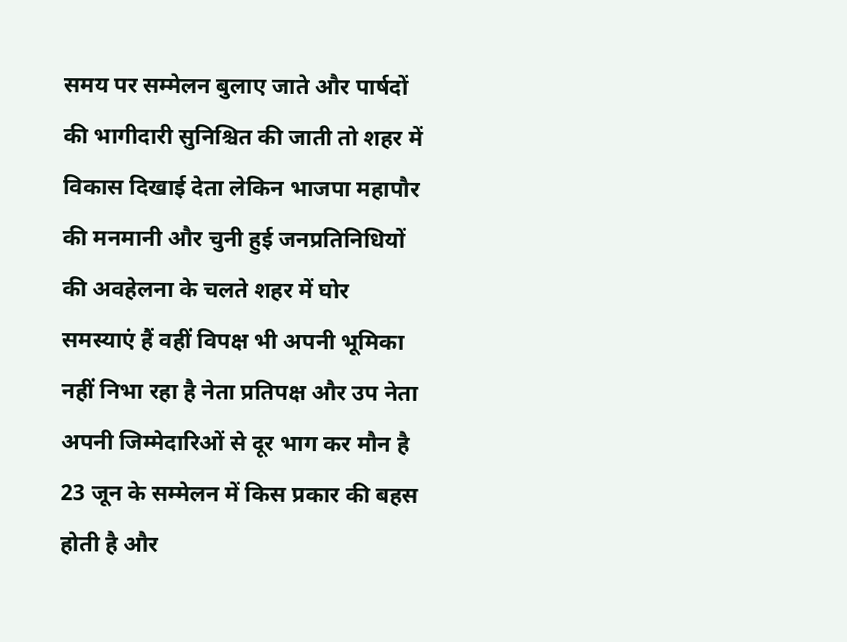समय पर सम्मेलन बुलाए जाते और पार्षदों की भागीदारी सुनिश्चित की जाती तो शहर में विकास दिखाई देता लेकिन भाजपा महापौर की मनमानी और चुनी हुई जनप्रतिनिधियों की अवहेलना के चलते शहर में घोर समस्याएं हैं वहीं विपक्ष भी अपनी भूमिका नहीं निभा रहा है नेता प्रतिपक्ष और उप नेता अपनी जिम्मेदारिओं से दूर भाग कर मौन है 23 जून के सम्मेलन में किस प्रकार की बहस होती है और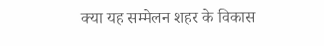क्या यह सम्मेलन शहर के विकास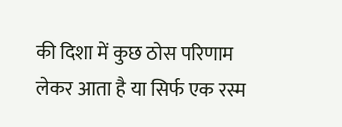की दिशा में कुछ ठोस परिणाम लेकर आता है या सिर्फ एक रस्म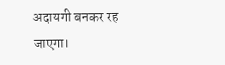अदायगी बनकर रह जाएगा।